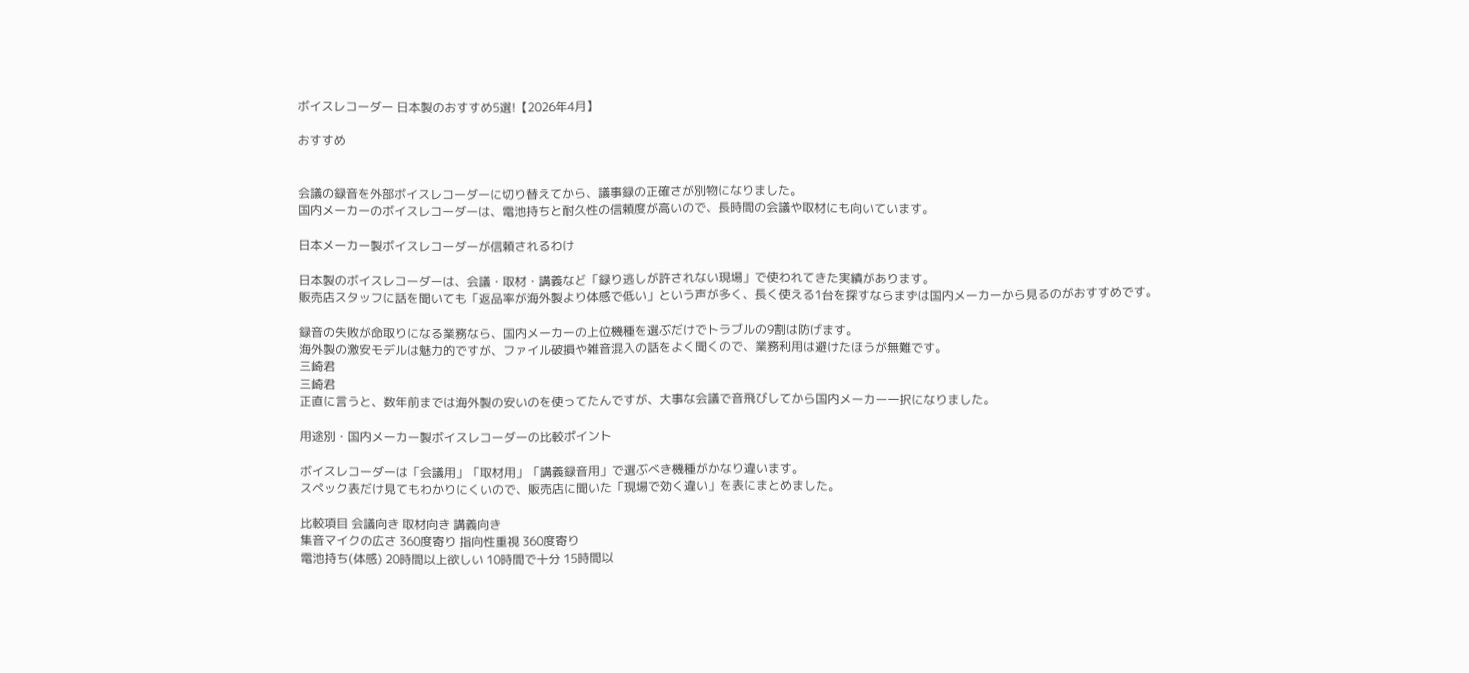ボイスレコーダー 日本製のおすすめ5選!【2026年4月】

おすすめ


会議の録音を外部ボイスレコーダーに切り替えてから、議事録の正確さが別物になりました。
国内メーカーのボイスレコーダーは、電池持ちと耐久性の信頼度が高いので、長時間の会議や取材にも向いています。

日本メーカー製ボイスレコーダーが信頼されるわけ

日本製のボイスレコーダーは、会議・取材・講義など「録り逃しが許されない現場」で使われてきた実績があります。
販売店スタッフに話を聞いても「返品率が海外製より体感で低い」という声が多く、長く使える1台を探すならまずは国内メーカーから見るのがおすすめです。

録音の失敗が命取りになる業務なら、国内メーカーの上位機種を選ぶだけでトラブルの9割は防げます。
海外製の激安モデルは魅力的ですが、ファイル破損や雑音混入の話をよく聞くので、業務利用は避けたほうが無難です。
三崎君
三崎君
正直に言うと、数年前までは海外製の安いのを使ってたんですが、大事な会議で音飛びしてから国内メーカー一択になりました。

用途別・国内メーカー製ボイスレコーダーの比較ポイント

ボイスレコーダーは「会議用」「取材用」「講義録音用」で選ぶべき機種がかなり違います。
スペック表だけ見てもわかりにくいので、販売店に聞いた「現場で効く違い」を表にまとめました。

比較項目 会議向き 取材向き 講義向き
集音マイクの広さ 360度寄り 指向性重視 360度寄り
電池持ち(体感) 20時間以上欲しい 10時間で十分 15時間以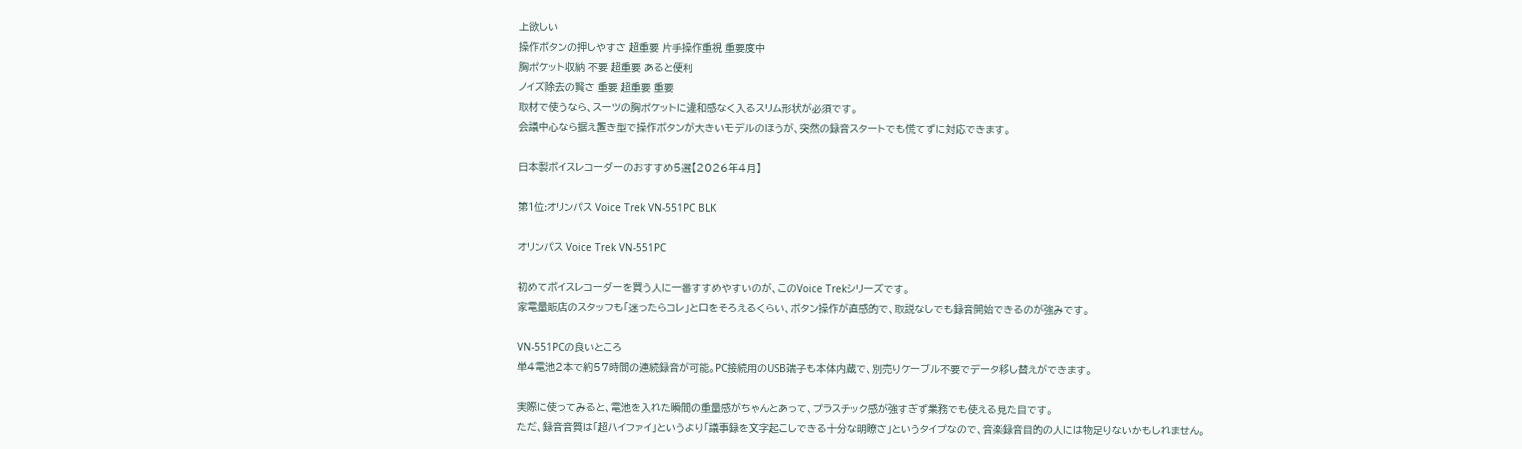上欲しい
操作ボタンの押しやすさ 超重要 片手操作重視 重要度中
胸ポケット収納 不要 超重要 あると便利
ノイズ除去の賢さ 重要 超重要 重要
取材で使うなら、スーツの胸ポケットに違和感なく入るスリム形状が必須です。
会議中心なら据え置き型で操作ボタンが大きいモデルのほうが、突然の録音スタートでも慌てずに対応できます。

日本製ボイスレコーダーのおすすめ5選【2026年4月】

第1位:オリンパス Voice Trek VN-551PC BLK

オリンパス Voice Trek VN-551PC

初めてボイスレコーダーを買う人に一番すすめやすいのが、このVoice Trekシリーズです。
家電量販店のスタッフも「迷ったらコレ」と口をそろえるくらい、ボタン操作が直感的で、取説なしでも録音開始できるのが強みです。

VN-551PCの良いところ
単4電池2本で約57時間の連続録音が可能。PC接続用のUSB端子も本体内蔵で、別売りケーブル不要でデータ移し替えができます。

実際に使ってみると、電池を入れた瞬間の重量感がちゃんとあって、プラスチック感が強すぎず業務でも使える見た目です。
ただ、録音音質は「超ハイファイ」というより「議事録を文字起こしできる十分な明瞭さ」というタイプなので、音楽録音目的の人には物足りないかもしれません。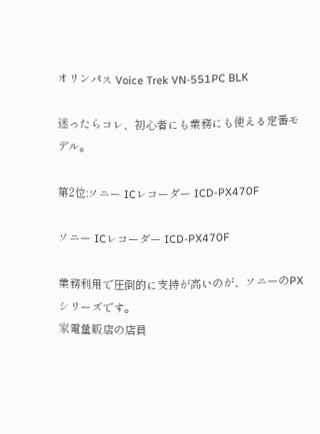オリンパス Voice Trek VN-551PC BLK

迷ったらコレ、初心者にも業務にも使える定番モデル。

第2位:ソニー ICレコーダー ICD-PX470F

ソニー ICレコーダー ICD-PX470F

業務利用で圧倒的に支持が高いのが、ソニーのPXシリーズです。
家電量販店の店員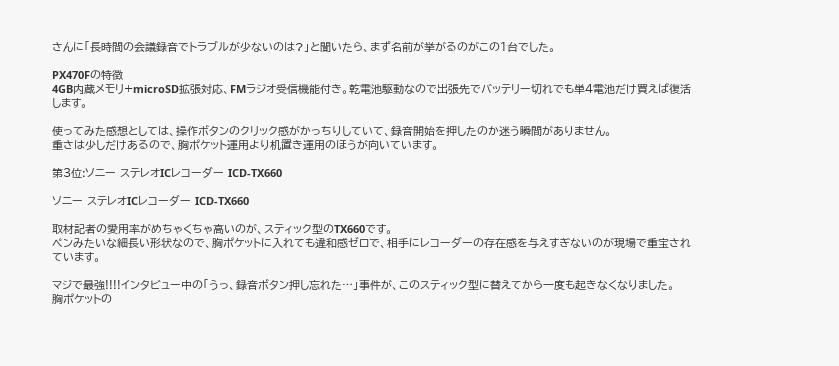さんに「長時間の会議録音でトラブルが少ないのは?」と聞いたら、まず名前が挙がるのがこの1台でした。

PX470Fの特徴
4GB内蔵メモリ+microSD拡張対応、FMラジオ受信機能付き。乾電池駆動なので出張先でバッテリー切れでも単4電池だけ買えば復活します。

使ってみた感想としては、操作ボタンのクリック感がかっちりしていて、録音開始を押したのか迷う瞬間がありません。
重さは少しだけあるので、胸ポケット運用より机置き運用のほうが向いています。

第3位:ソニー ステレオICレコーダー ICD-TX660

ソニー ステレオICレコーダー ICD-TX660

取材記者の愛用率がめちゃくちゃ高いのが、スティック型のTX660です。
ペンみたいな細長い形状なので、胸ポケットに入れても違和感ゼロで、相手にレコーダーの存在感を与えすぎないのが現場で重宝されています。

マジで最強!!!!インタビュー中の「うっ、録音ボタン押し忘れた…」事件が、このスティック型に替えてから一度も起きなくなりました。
胸ポケットの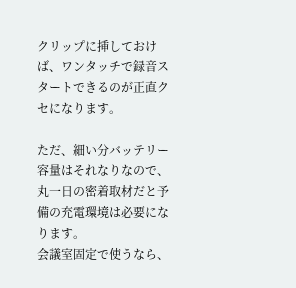クリップに挿しておけば、ワンタッチで録音スタートできるのが正直クセになります。

ただ、細い分バッテリー容量はそれなりなので、丸一日の密着取材だと予備の充電環境は必要になります。
会議室固定で使うなら、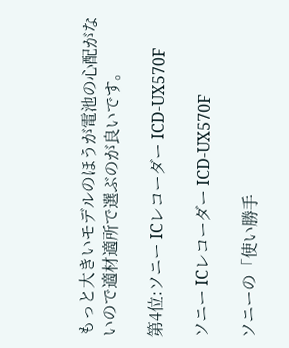もっと大きいモデルのほうが電池の心配がないので適材適所で選ぶのが良いです。

第4位:ソニー ICレコーダー ICD-UX570F

ソニー ICレコーダー ICD-UX570F

ソニーの「使い勝手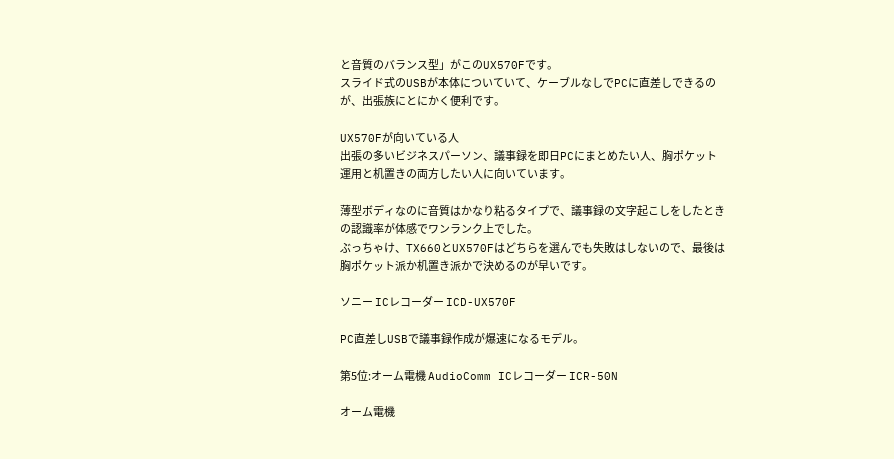と音質のバランス型」がこのUX570Fです。
スライド式のUSBが本体についていて、ケーブルなしでPCに直差しできるのが、出張族にとにかく便利です。

UX570Fが向いている人
出張の多いビジネスパーソン、議事録を即日PCにまとめたい人、胸ポケット運用と机置きの両方したい人に向いています。

薄型ボディなのに音質はかなり粘るタイプで、議事録の文字起こしをしたときの認識率が体感でワンランク上でした。
ぶっちゃけ、TX660とUX570Fはどちらを選んでも失敗はしないので、最後は胸ポケット派か机置き派かで決めるのが早いです。

ソニー ICレコーダー ICD-UX570F

PC直差しUSBで議事録作成が爆速になるモデル。

第5位:オーム電機 AudioComm ICレコーダー ICR-50N

オーム電機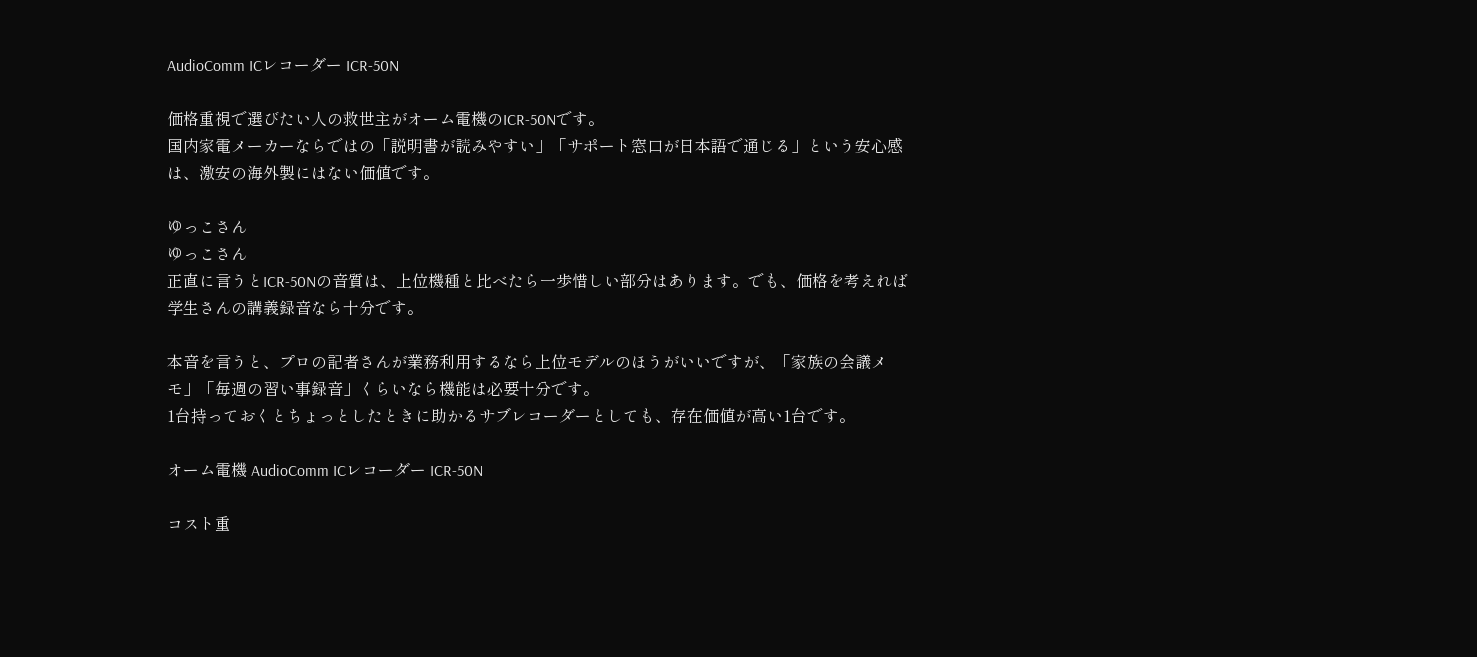AudioComm ICレコーダー ICR-50N

価格重視で選びたい人の救世主がオーム電機のICR-50Nです。
国内家電メーカーならではの「説明書が読みやすい」「サポート窓口が日本語で通じる」という安心感は、激安の海外製にはない価値です。

ゆっこさん
ゆっこさん
正直に言うとICR-50Nの音質は、上位機種と比べたら一歩惜しい部分はあります。でも、価格を考えれば学生さんの講義録音なら十分です。

本音を言うと、プロの記者さんが業務利用するなら上位モデルのほうがいいですが、「家族の会議メモ」「毎週の習い事録音」くらいなら機能は必要十分です。
1台持っておくとちょっとしたときに助かるサブレコーダーとしても、存在価値が高い1台です。

オーム電機 AudioComm ICレコーダー ICR-50N

コスト重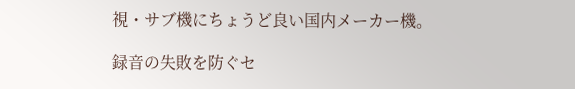視・サブ機にちょうど良い国内メーカー機。

録音の失敗を防ぐセ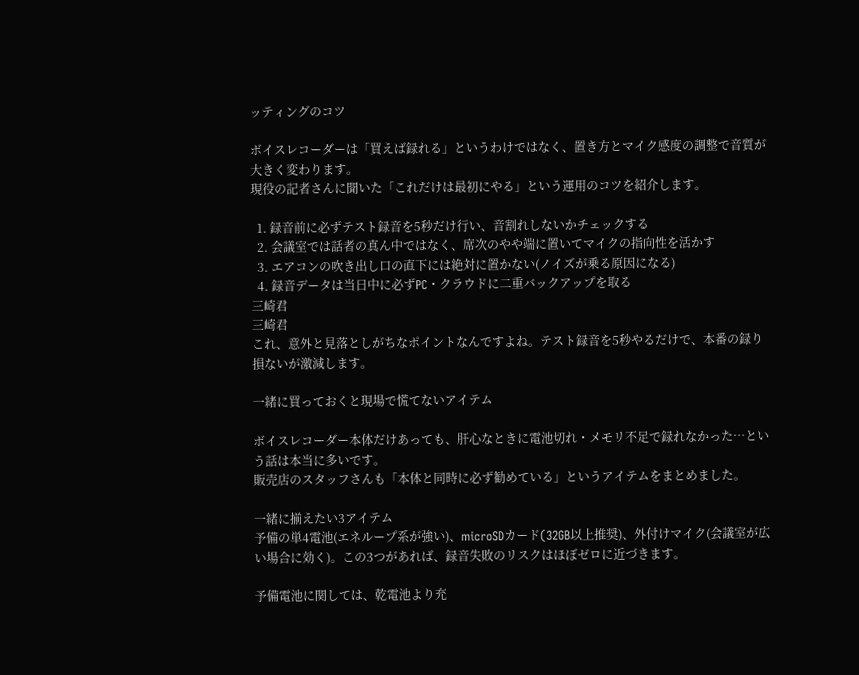ッティングのコツ

ボイスレコーダーは「買えば録れる」というわけではなく、置き方とマイク感度の調整で音質が大きく変わります。
現役の記者さんに聞いた「これだけは最初にやる」という運用のコツを紹介します。

  1. 録音前に必ずテスト録音を5秒だけ行い、音割れしないかチェックする
  2. 会議室では話者の真ん中ではなく、席次のやや端に置いてマイクの指向性を活かす
  3. エアコンの吹き出し口の直下には絶対に置かない(ノイズが乗る原因になる)
  4. 録音データは当日中に必ずPC・クラウドに二重バックアップを取る
三崎君
三崎君
これ、意外と見落としがちなポイントなんですよね。テスト録音を5秒やるだけで、本番の録り損ないが激減します。

一緒に買っておくと現場で慌てないアイテム

ボイスレコーダー本体だけあっても、肝心なときに電池切れ・メモリ不足で録れなかった…という話は本当に多いです。
販売店のスタッフさんも「本体と同時に必ず勧めている」というアイテムをまとめました。

一緒に揃えたい3アイテム
予備の単4電池(エネループ系が強い)、microSDカード(32GB以上推奨)、外付けマイク(会議室が広い場合に効く)。この3つがあれば、録音失敗のリスクはほぼゼロに近づきます。

予備電池に関しては、乾電池より充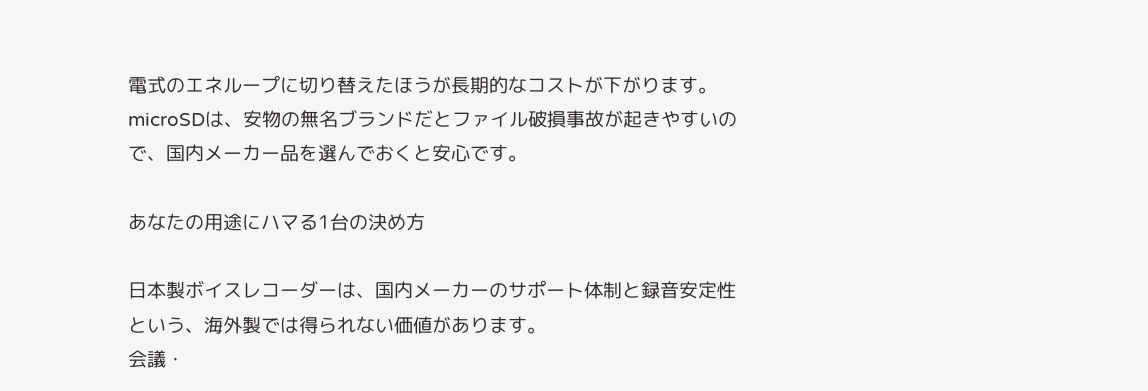電式のエネループに切り替えたほうが長期的なコストが下がります。
microSDは、安物の無名ブランドだとファイル破損事故が起きやすいので、国内メーカー品を選んでおくと安心です。

あなたの用途にハマる1台の決め方

日本製ボイスレコーダーは、国内メーカーのサポート体制と録音安定性という、海外製では得られない価値があります。
会議・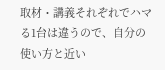取材・講義それぞれでハマる1台は違うので、自分の使い方と近い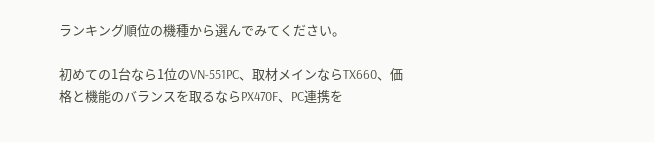ランキング順位の機種から選んでみてください。

初めての1台なら1位のVN-551PC、取材メインならTX660、価格と機能のバランスを取るならPX470F、PC連携を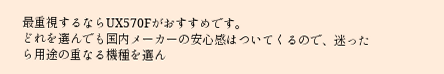最重視するならUX570Fがおすすめです。
どれを選んでも国内メーカーの安心感はついてくるので、迷ったら用途の重なる機種を選ん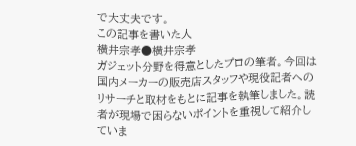で大丈夫です。
この記事を書いた人
横井宗孝●横井宗孝
ガジェット分野を得意としたプロの筆者。今回は国内メーカーの販売店スタッフや現役記者へのリサーチと取材をもとに記事を執筆しました。読者が現場で困らないポイントを重視して紹介していま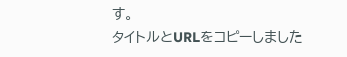す。
タイトルとURLをコピーしました